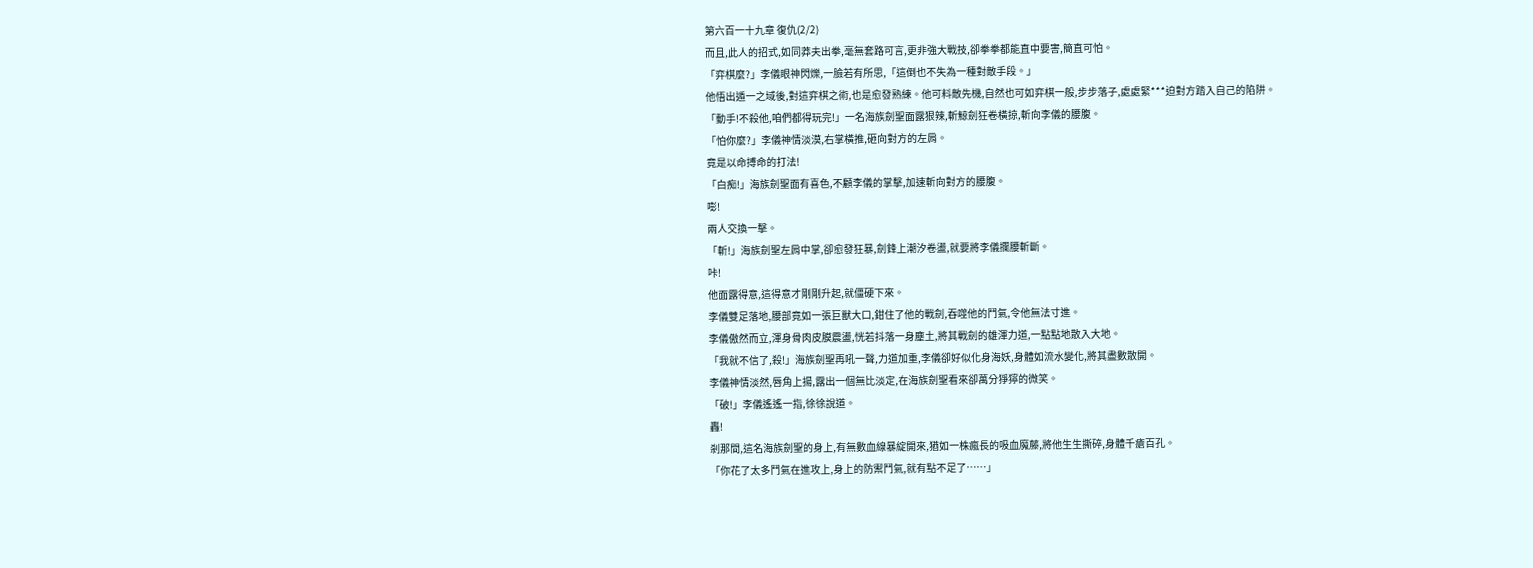第六百一十九章 復仇(2/2)
而且,此人的招式,如同莽夫出拳,毫無套路可言,更非強大戰技,卻拳拳都能直中要害,簡直可怕。
「弈棋麼?」李儀眼神閃爍,一臉若有所思,「這倒也不失為一種對敵手段。」
他悟出遁一之域後,對這弈棋之術,也是愈發熟練。他可料敵先機,自然也可如弈棋一般,步步落子,處處緊***迫對方踏入自己的陷阱。
「動手!不殺他,咱們都得玩完!」一名海族劍聖面露狠辣,斬鯨劍狂卷橫掠,斬向李儀的腰腹。
「怕你麼?」李儀神情淡漠,右掌橫推,砸向對方的左肩。
竟是以命搏命的打法!
「白痴!」海族劍聖面有喜色,不顧李儀的掌擊,加速斬向對方的腰腹。
嘭!
兩人交換一擊。
「斬!」海族劍聖左肩中掌,卻愈發狂暴,劍鋒上潮汐卷盪,就要將李儀攔腰斬斷。
咔!
他面露得意,這得意才剛剛升起,就僵硬下來。
李儀雙足落地,腰部竟如一張巨獸大口,鉗住了他的戰劍,吞噬他的鬥氣,令他無法寸進。
李儀傲然而立,渾身骨肉皮膜震盪,恍若抖落一身塵土,將其戰劍的雄渾力道,一點點地散入大地。
「我就不信了,殺!」海族劍聖再吼一聲,力道加重,李儀卻好似化身海妖,身體如流水變化,將其盡數散開。
李儀神情淡然,唇角上揚,露出一個無比淡定,在海族劍聖看來卻萬分猙獰的微笑。
「破!」李儀遙遙一指,徐徐說道。
轟!
剎那間,這名海族劍聖的身上,有無數血線暴綻開來,猶如一株瘋長的吸血魔藤,將他生生撕碎,身體千瘡百孔。
「你花了太多鬥氣在進攻上,身上的防禦鬥氣,就有點不足了……」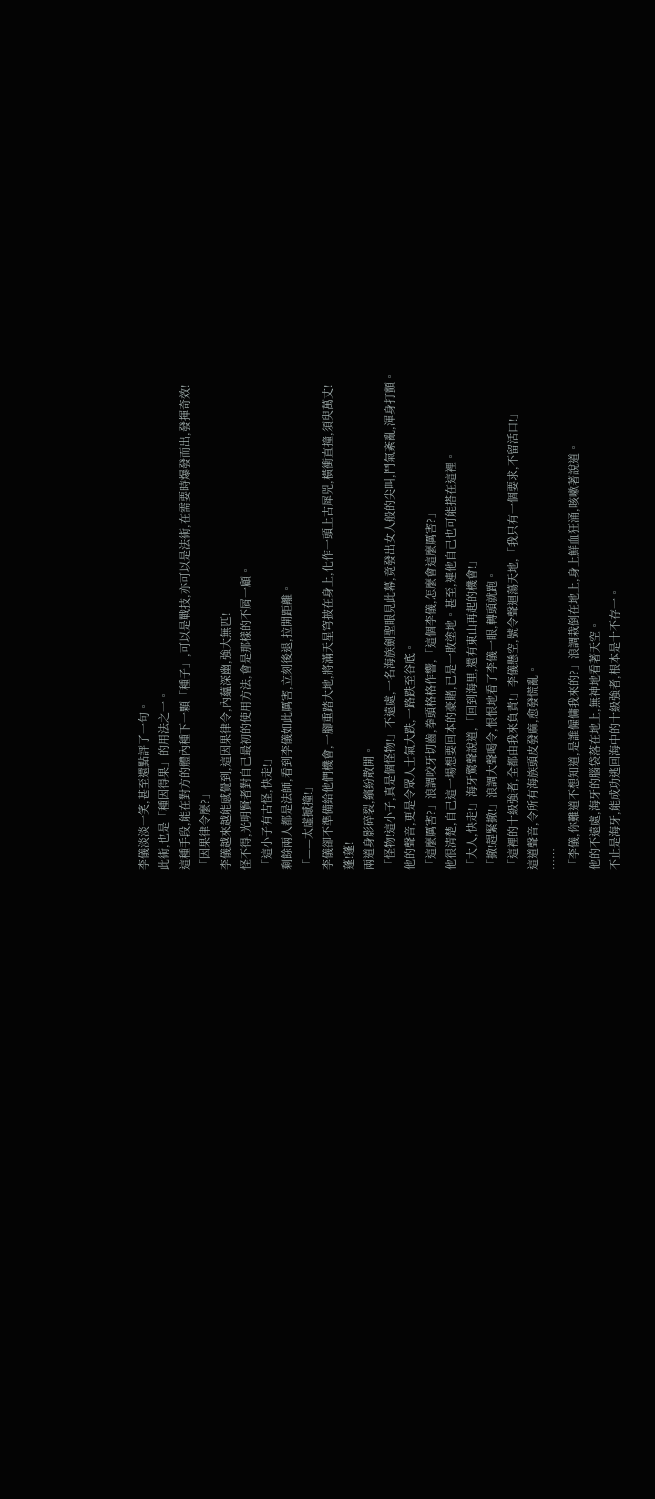李儀淡淡一笑,甚至還點評了一句。
此術,也是「種因得果」的用法之一。
這種手段,能在對方的體內種下一顆「種子」,可以是戰技,亦可以是法術,在需要時爆發而出,發揮奇效!
「因果律令麼?」
李儀越來越能感覺到,這因果律令,內蘊深幽,強大無匹!
怪不得,光明賢者對自己最初的使用方法,會是那樣的不屑一顧。
「這小子有古怪,快走!」
剩餘兩人都是法師,看到李儀如此厲害,立刻後退,拉開距離。
「——太虛撼撞!」
李儀卻不準備給他們機會,一腳重踏大地,將滿天星穹披在身上,化作一頭上古犀兕,橫衝直撞,須臾萬丈!
蓬!蓬!
兩道身影碎裂,繽紛散開。
「怪物!這小子,真是個怪物!」不遠處,一名海族劍聖眼見此幕,竟發出女人般的尖叫,鬥氣紊亂,渾身打顫。
他的聲音,更是令眾人士氣大跌,一路跌至谷底。
「這麼厲害?」浪調咬牙切齒,拳頭格格作響,「這個李儀,怎麼會這麼厲害?」
他很清楚,自己這一場想要回本的豪賭,已是一敗塗地。甚至,連他自己也可能搭在這裡。
「大人,快走!」海牙驚聲說道,「回到海里,還有東山再起的機會!」
「撤!趕緊撤!」浪調大聲喝令,恨恨地看了李儀一眼,轉頭就跑。
「這裡的十級強者,全都由我來負責!」李儀懸空,號令聲迴蕩天地,「我只有一個要求,不留活口!」
這道聲音,令所有海族頭皮發麻,愈發慌亂。
……
「李儀,你難道不想知道,是誰僱傭我來的?」浪調栽倒在地上,身上鮮血狂涌,咳嗽著說道。
他的不遠處,海牙的腦袋落在地上,無神地看著天空。
不止是海牙,能成功逃回海中的十級強者,根本是十不存一。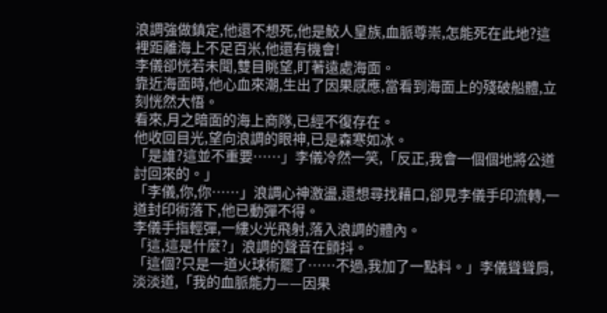浪調強做鎮定,他還不想死,他是鮫人皇族,血脈尊崇,怎能死在此地?這裡距離海上不足百米,他還有機會!
李儀卻恍若未聞,雙目眺望,盯著遠處海面。
靠近海面時,他心血來潮,生出了因果感應,當看到海面上的殘破船體,立刻恍然大悟。
看來,月之暗面的海上商隊,已經不復存在。
他收回目光,望向浪調的眼神,已是森寒如冰。
「是誰?這並不重要……」李儀冷然一笑,「反正,我會一個個地將公道討回來的。」
「李儀,你,你……」浪調心神激盪,還想尋找藉口,卻見李儀手印流轉,一道封印術落下,他已動彈不得。
李儀手指輕彈,一縷火光飛射,落入浪調的體內。
「這,這是什麼?」浪調的聲音在顫抖。
「這個?只是一道火球術罷了……不過,我加了一點料。」李儀聳聳肩,淡淡道,「我的血脈能力——因果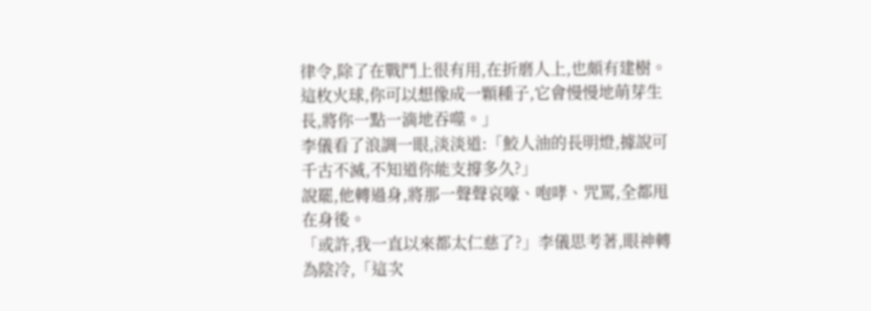律令,除了在戰鬥上很有用,在折磨人上,也頗有建樹。這枚火球,你可以想像成一顆種子,它會慢慢地萌芽生長,將你一點一滴地吞噬。」
李儀看了浪調一眼,淡淡道:「鮫人油的長明燈,據說可千古不滅,不知道你能支撐多久?」
說罷,他轉過身,將那一聲聲哀嚎、咆哮、咒罵,全都甩在身後。
「或許,我一直以來都太仁慈了?」李儀思考著,眼神轉為陰冷,「這次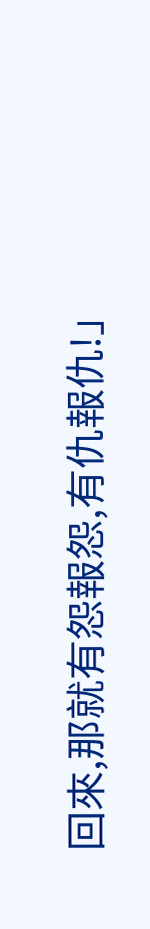回來,那就有怨報怨,有仇報仇!」